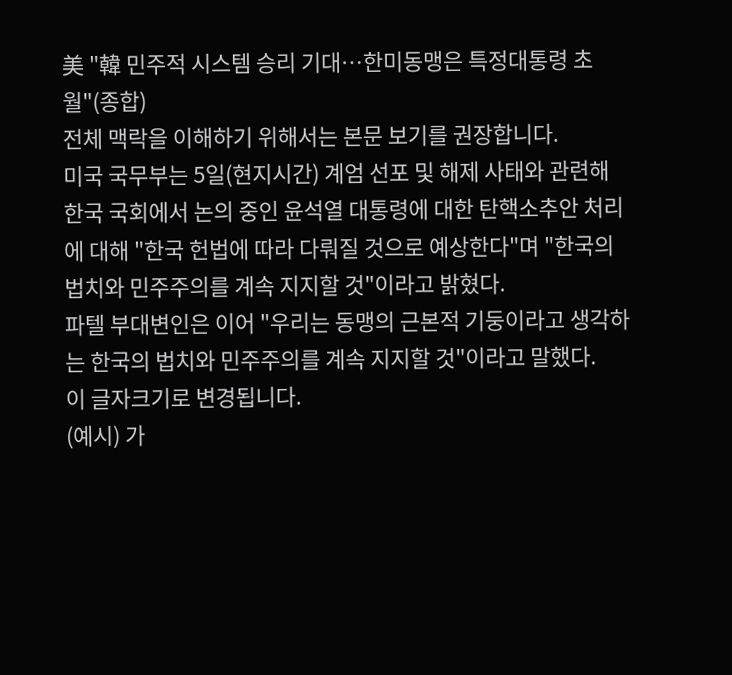美 "韓 민주적 시스템 승리 기대…한미동맹은 특정대통령 초월"(종합)
전체 맥락을 이해하기 위해서는 본문 보기를 권장합니다.
미국 국무부는 5일(현지시간) 계엄 선포 및 해제 사태와 관련해 한국 국회에서 논의 중인 윤석열 대통령에 대한 탄핵소추안 처리에 대해 "한국 헌법에 따라 다뤄질 것으로 예상한다"며 "한국의 법치와 민주주의를 계속 지지할 것"이라고 밝혔다.
파텔 부대변인은 이어 "우리는 동맹의 근본적 기둥이라고 생각하는 한국의 법치와 민주주의를 계속 지지할 것"이라고 말했다.
이 글자크기로 변경됩니다.
(예시) 가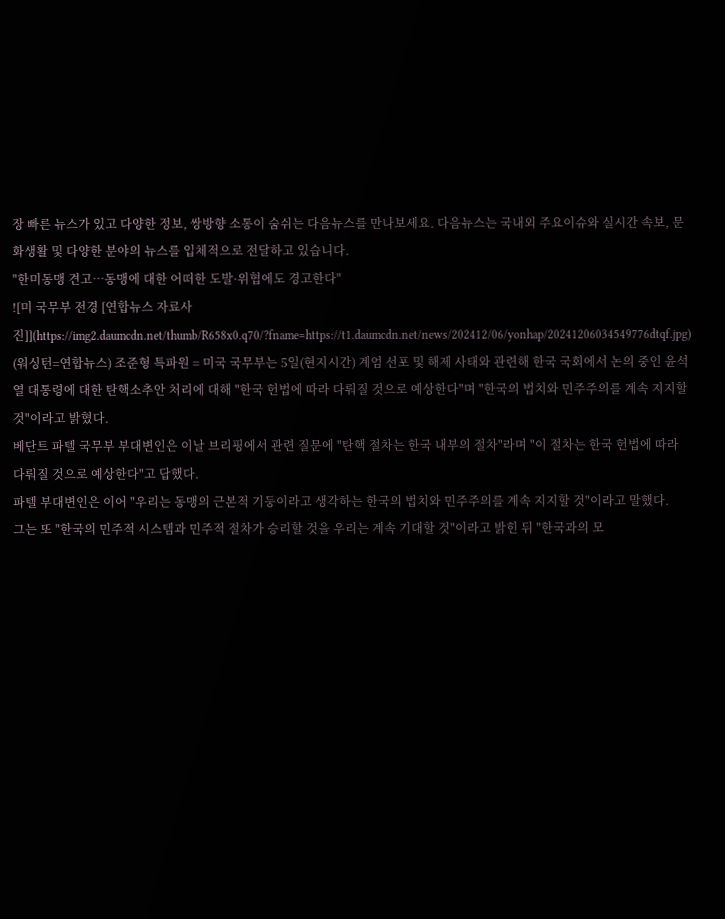장 빠른 뉴스가 있고 다양한 정보, 쌍방향 소통이 숨쉬는 다음뉴스를 만나보세요. 다음뉴스는 국내외 주요이슈와 실시간 속보, 문화생활 및 다양한 분야의 뉴스를 입체적으로 전달하고 있습니다.
"한미동맹 견고…동맹에 대한 어떠한 도발·위협에도 경고한다"
![미 국무부 전경 [연합뉴스 자료사진]](https://img2.daumcdn.net/thumb/R658x0.q70/?fname=https://t1.daumcdn.net/news/202412/06/yonhap/20241206034549776dtqf.jpg)
(워싱턴=연합뉴스) 조준형 특파원 = 미국 국무부는 5일(현지시간) 계엄 선포 및 해제 사태와 관련해 한국 국회에서 논의 중인 윤석열 대통령에 대한 탄핵소추안 처리에 대해 "한국 헌법에 따라 다뤄질 것으로 예상한다"며 "한국의 법치와 민주주의를 계속 지지할 것"이라고 밝혔다.
베단트 파텔 국무부 부대변인은 이날 브리핑에서 관련 질문에 "탄핵 절차는 한국 내부의 절차"라며 "이 절차는 한국 헌법에 따라 다뤄질 것으로 예상한다"고 답했다.
파텔 부대변인은 이어 "우리는 동맹의 근본적 기둥이라고 생각하는 한국의 법치와 민주주의를 계속 지지할 것"이라고 말했다.
그는 또 "한국의 민주적 시스템과 민주적 절차가 승리할 것을 우리는 계속 기대할 것"이라고 밝힌 뒤 "한국과의 모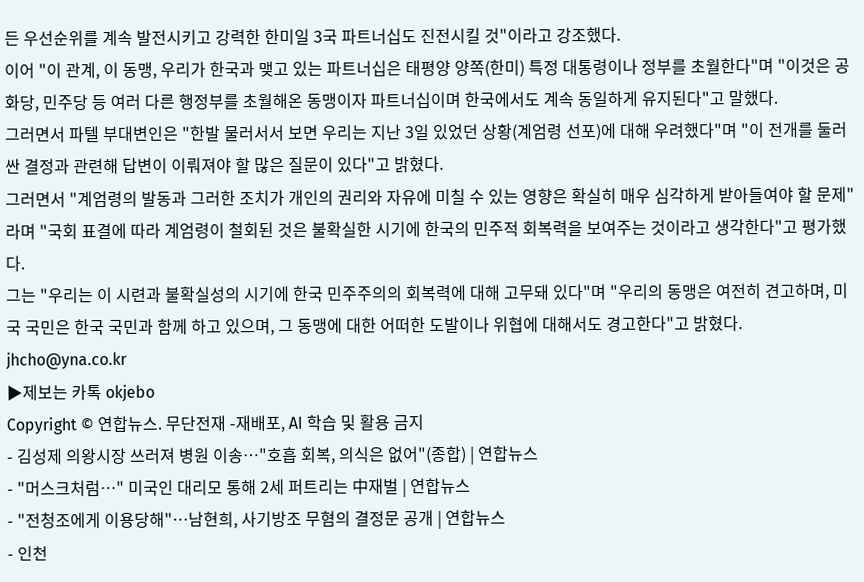든 우선순위를 계속 발전시키고 강력한 한미일 3국 파트너십도 진전시킬 것"이라고 강조했다.
이어 "이 관계, 이 동맹, 우리가 한국과 맺고 있는 파트너십은 태평양 양쪽(한미) 특정 대통령이나 정부를 초월한다"며 "이것은 공화당, 민주당 등 여러 다른 행정부를 초월해온 동맹이자 파트너십이며 한국에서도 계속 동일하게 유지된다"고 말했다.
그러면서 파텔 부대변인은 "한발 물러서서 보면 우리는 지난 3일 있었던 상황(계엄령 선포)에 대해 우려했다"며 "이 전개를 둘러싼 결정과 관련해 답변이 이뤄져야 할 많은 질문이 있다"고 밝혔다.
그러면서 "계엄령의 발동과 그러한 조치가 개인의 권리와 자유에 미칠 수 있는 영향은 확실히 매우 심각하게 받아들여야 할 문제"라며 "국회 표결에 따라 계엄령이 철회된 것은 불확실한 시기에 한국의 민주적 회복력을 보여주는 것이라고 생각한다"고 평가했다.
그는 "우리는 이 시련과 불확실성의 시기에 한국 민주주의의 회복력에 대해 고무돼 있다"며 "우리의 동맹은 여전히 견고하며, 미국 국민은 한국 국민과 함께 하고 있으며, 그 동맹에 대한 어떠한 도발이나 위협에 대해서도 경고한다"고 밝혔다.
jhcho@yna.co.kr
▶제보는 카톡 okjebo
Copyright © 연합뉴스. 무단전재 -재배포, AI 학습 및 활용 금지
- 김성제 의왕시장 쓰러져 병원 이송…"호흡 회복, 의식은 없어"(종합) | 연합뉴스
- "머스크처럼…" 미국인 대리모 통해 2세 퍼트리는 中재벌 | 연합뉴스
- "전청조에게 이용당해"…남현희, 사기방조 무혐의 결정문 공개 | 연합뉴스
- 인천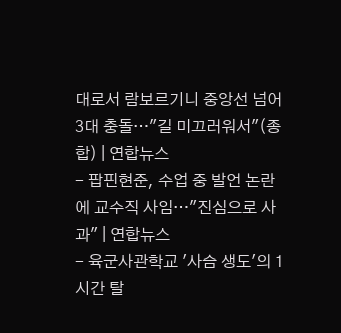대로서 람보르기니 중앙선 넘어 3대 충돌…"길 미끄러워서"(종합) | 연합뉴스
- 팝핀현준, 수업 중 발언 논란에 교수직 사임…"진심으로 사과" | 연합뉴스
- 육군사관학교 '사슴 생도'의 1시간 탈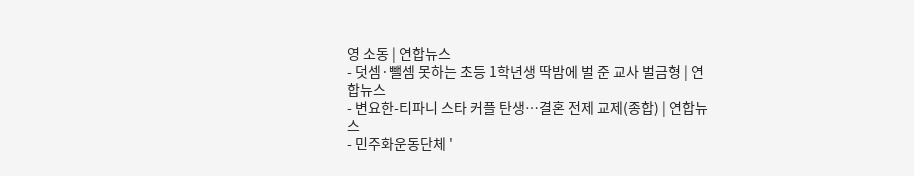영 소동 | 연합뉴스
- 덧셈·뺄셈 못하는 초등 1학년생 딱밤에 벌 준 교사 벌금형 | 연합뉴스
- 변요한-티파니 스타 커플 탄생…결혼 전제 교제(종합) | 연합뉴스
- 민주화운동단체 '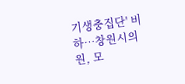기생충집단' 비하…창원시의원, 모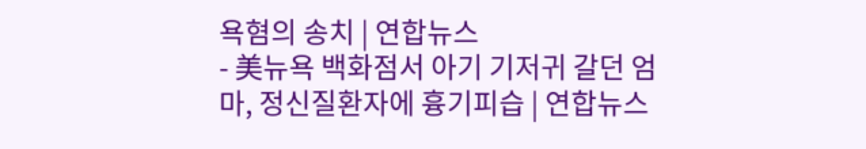욕혐의 송치 | 연합뉴스
- 美뉴욕 백화점서 아기 기저귀 갈던 엄마, 정신질환자에 흉기피습 | 연합뉴스